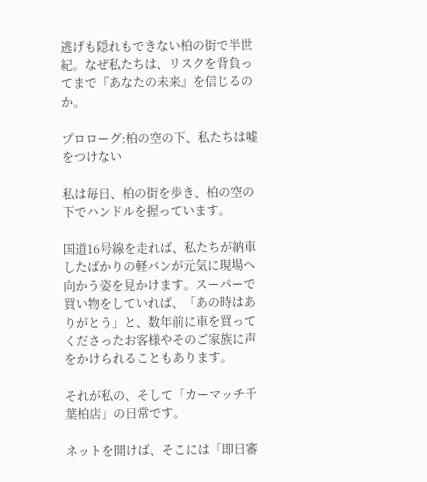逃げも隠れもできない柏の街で半世紀。なぜ私たちは、リスクを背負ってまで『あなたの未来』を信じるのか。

プロローグ:柏の空の下、私たちは嘘をつけない

私は毎日、柏の街を歩き、柏の空の下でハンドルを握っています。

国道16号線を走れば、私たちが納車したばかりの軽バンが元気に現場へ向かう姿を見かけます。スーパーで買い物をしていれば、「あの時はありがとう」と、数年前に車を買ってくださったお客様やそのご家族に声をかけられることもあります。

それが私の、そして「カーマッチ千葉柏店」の日常です。

ネットを開けば、そこには「即日審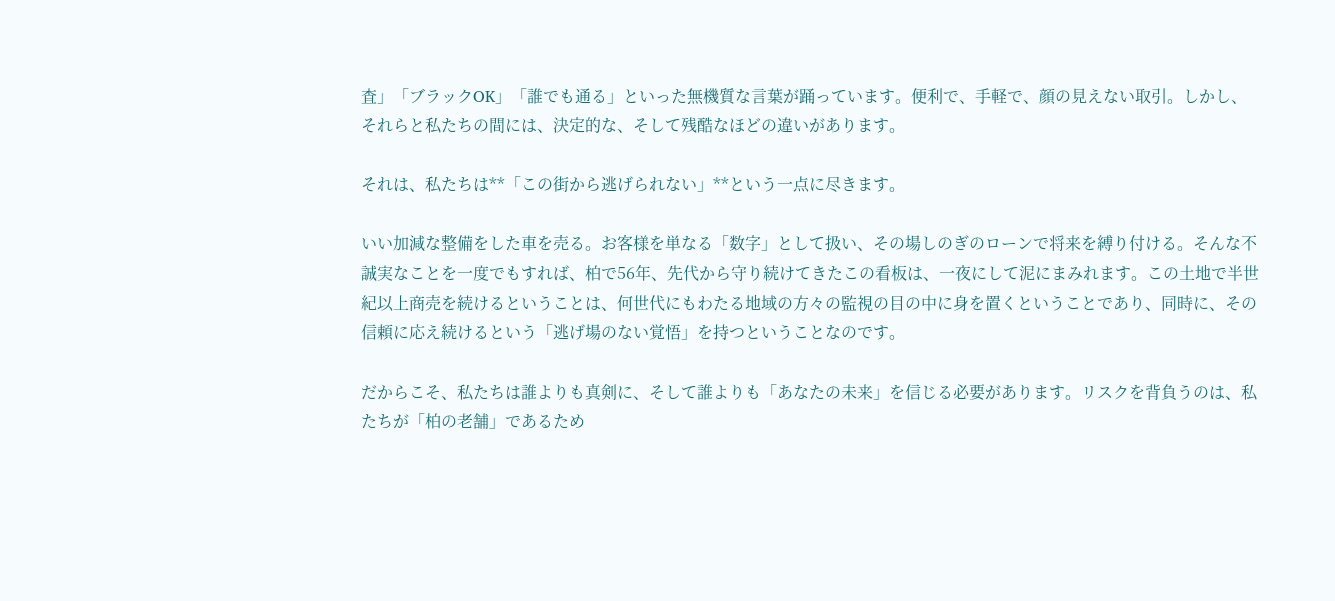査」「ブラックOK」「誰でも通る」といった無機質な言葉が踊っています。便利で、手軽で、顔の見えない取引。しかし、それらと私たちの間には、決定的な、そして残酷なほどの違いがあります。

それは、私たちは**「この街から逃げられない」**という一点に尽きます。

いい加減な整備をした車を売る。お客様を単なる「数字」として扱い、その場しのぎのローンで将来を縛り付ける。そんな不誠実なことを一度でもすれば、柏で56年、先代から守り続けてきたこの看板は、一夜にして泥にまみれます。この土地で半世紀以上商売を続けるということは、何世代にもわたる地域の方々の監視の目の中に身を置くということであり、同時に、その信頼に応え続けるという「逃げ場のない覚悟」を持つということなのです。

だからこそ、私たちは誰よりも真剣に、そして誰よりも「あなたの未来」を信じる必要があります。リスクを背負うのは、私たちが「柏の老舗」であるため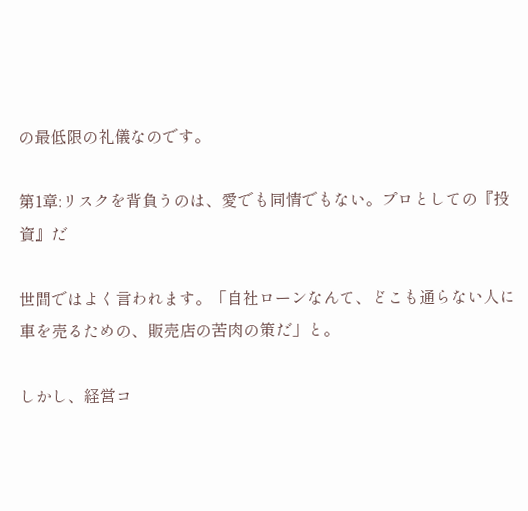の最低限の礼儀なのです。

第1章:リスクを背負うのは、愛でも同情でもない。プロとしての『投資』だ

世間ではよく言われます。「自社ローンなんて、どこも通らない人に車を売るための、販売店の苦肉の策だ」と。

しかし、経営コ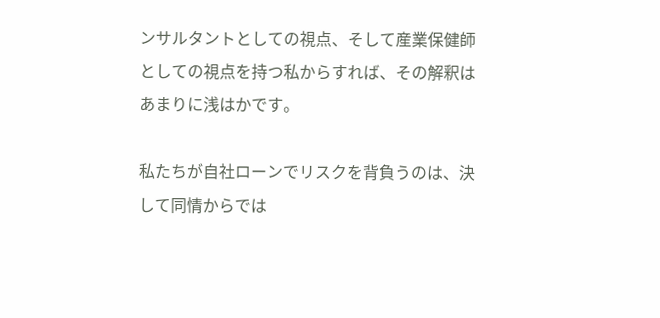ンサルタントとしての視点、そして産業保健師としての視点を持つ私からすれば、その解釈はあまりに浅はかです。

私たちが自社ローンでリスクを背負うのは、決して同情からでは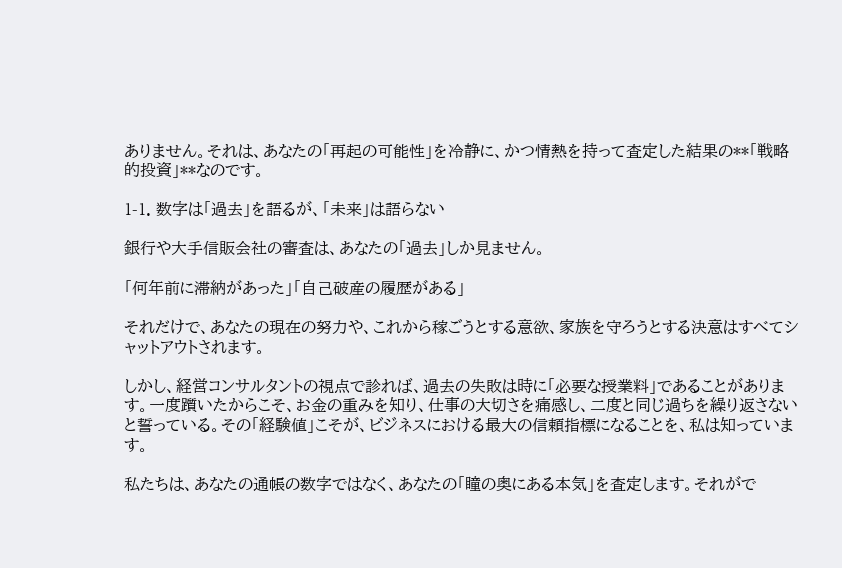ありません。それは、あなたの「再起の可能性」を冷静に、かつ情熱を持って査定した結果の**「戦略的投資」**なのです。

1-1. 数字は「過去」を語るが、「未来」は語らない

銀行や大手信販会社の審査は、あなたの「過去」しか見ません。

「何年前に滞納があった」「自己破産の履歴がある」

それだけで、あなたの現在の努力や、これから稼ごうとする意欲、家族を守ろうとする決意はすべてシャットアウトされます。

しかし、経営コンサルタントの視点で診れば、過去の失敗は時に「必要な授業料」であることがあります。一度躓いたからこそ、お金の重みを知り、仕事の大切さを痛感し、二度と同じ過ちを繰り返さないと誓っている。その「経験値」こそが、ビジネスにおける最大の信頼指標になることを、私は知っています。

私たちは、あなたの通帳の数字ではなく、あなたの「瞳の奥にある本気」を査定します。それがで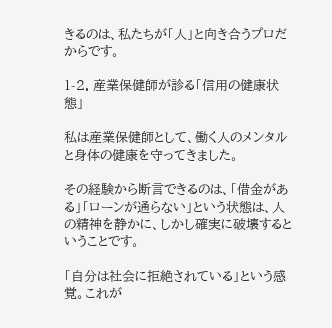きるのは、私たちが「人」と向き合うプロだからです。

1-2. 産業保健師が診る「信用の健康状態」

私は産業保健師として、働く人のメンタルと身体の健康を守ってきました。

その経験から断言できるのは、「借金がある」「ローンが通らない」という状態は、人の精神を静かに、しかし確実に破壊するということです。

「自分は社会に拒絶されている」という感覚。これが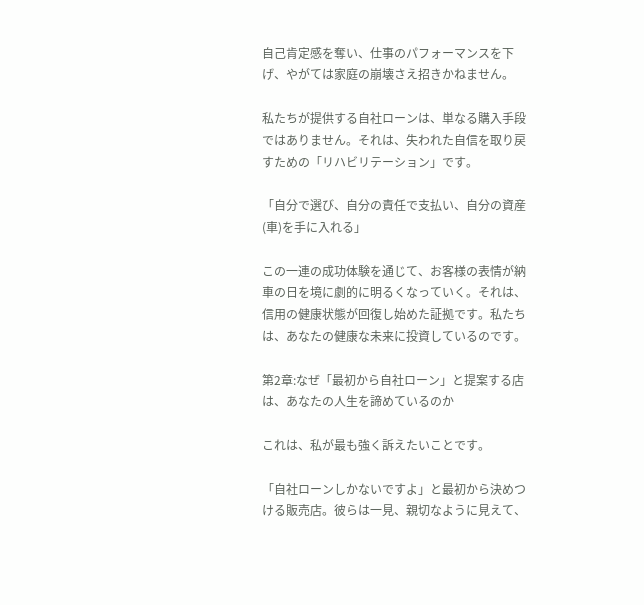自己肯定感を奪い、仕事のパフォーマンスを下げ、やがては家庭の崩壊さえ招きかねません。

私たちが提供する自社ローンは、単なる購入手段ではありません。それは、失われた自信を取り戻すための「リハビリテーション」です。

「自分で選び、自分の責任で支払い、自分の資産(車)を手に入れる」

この一連の成功体験を通じて、お客様の表情が納車の日を境に劇的に明るくなっていく。それは、信用の健康状態が回復し始めた証拠です。私たちは、あなたの健康な未来に投資しているのです。

第2章:なぜ「最初から自社ローン」と提案する店は、あなたの人生を諦めているのか

これは、私が最も強く訴えたいことです。

「自社ローンしかないですよ」と最初から決めつける販売店。彼らは一見、親切なように見えて、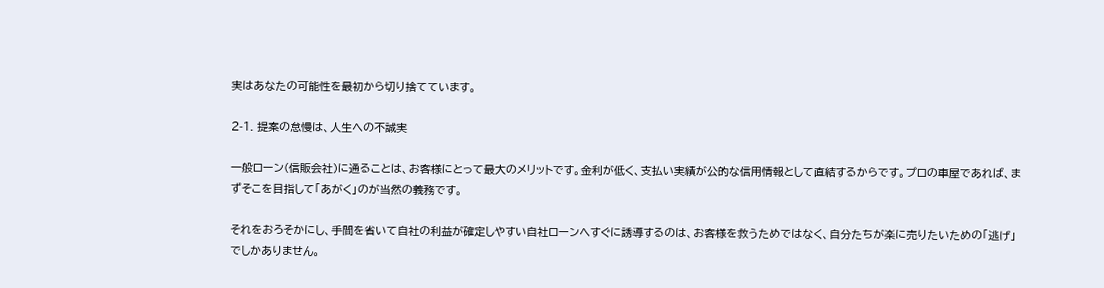実はあなたの可能性を最初から切り捨てています。

2-1. 提案の怠慢は、人生への不誠実

一般ローン(信販会社)に通ることは、お客様にとって最大のメリットです。金利が低く、支払い実績が公的な信用情報として直結するからです。プロの車屋であれば、まずそこを目指して「あがく」のが当然の義務です。

それをおろそかにし、手間を省いて自社の利益が確定しやすい自社ローンへすぐに誘導するのは、お客様を救うためではなく、自分たちが楽に売りたいための「逃げ」でしかありません。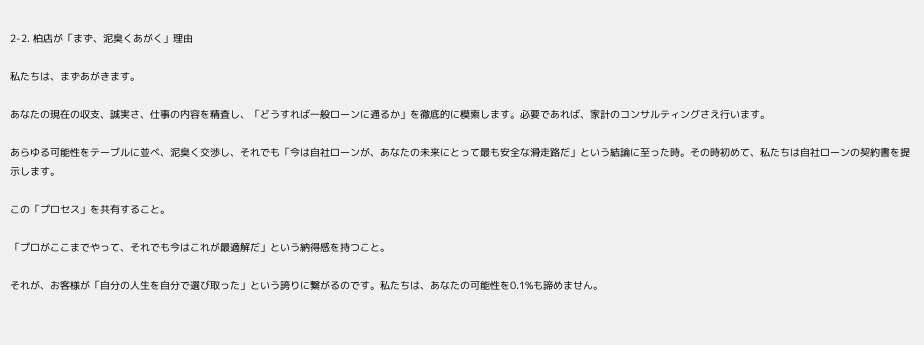2-2. 柏店が「まず、泥臭くあがく」理由

私たちは、まずあがきます。

あなたの現在の収支、誠実さ、仕事の内容を精査し、「どうすれば一般ローンに通るか」を徹底的に模索します。必要であれば、家計のコンサルティングさえ行います。

あらゆる可能性をテーブルに並べ、泥臭く交渉し、それでも「今は自社ローンが、あなたの未来にとって最も安全な滑走路だ」という結論に至った時。その時初めて、私たちは自社ローンの契約書を提示します。

この「プロセス」を共有すること。

「プロがここまでやって、それでも今はこれが最適解だ」という納得感を持つこと。

それが、お客様が「自分の人生を自分で選び取った」という誇りに繋がるのです。私たちは、あなたの可能性を0.1%も諦めません。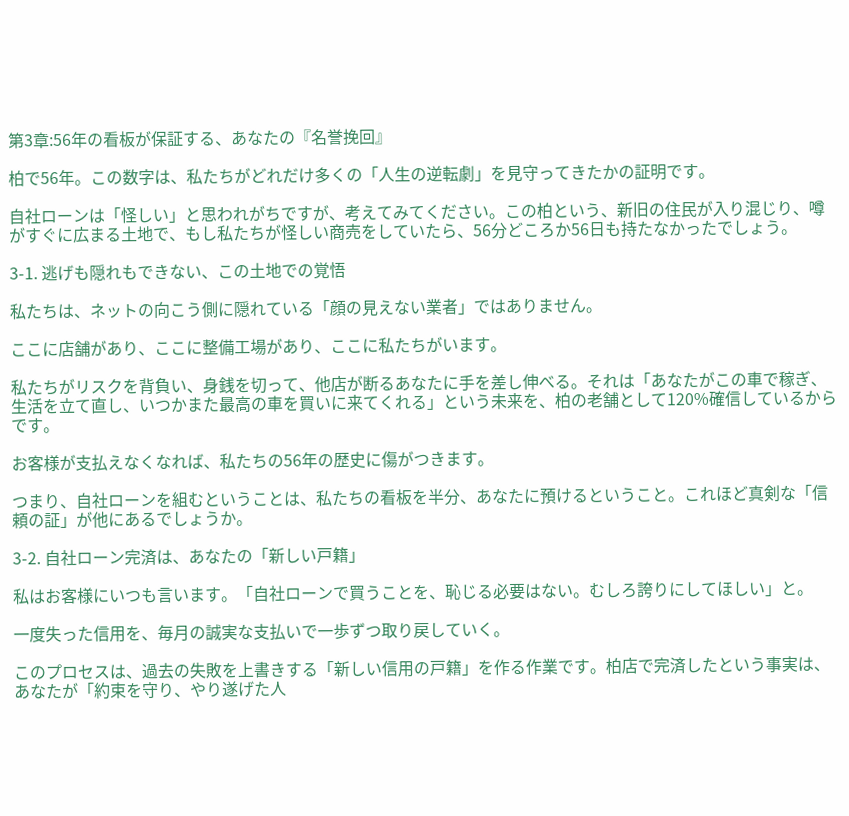第3章:56年の看板が保証する、あなたの『名誉挽回』

柏で56年。この数字は、私たちがどれだけ多くの「人生の逆転劇」を見守ってきたかの証明です。

自社ローンは「怪しい」と思われがちですが、考えてみてください。この柏という、新旧の住民が入り混じり、噂がすぐに広まる土地で、もし私たちが怪しい商売をしていたら、56分どころか56日も持たなかったでしょう。

3-1. 逃げも隠れもできない、この土地での覚悟

私たちは、ネットの向こう側に隠れている「顔の見えない業者」ではありません。

ここに店舗があり、ここに整備工場があり、ここに私たちがいます。

私たちがリスクを背負い、身銭を切って、他店が断るあなたに手を差し伸べる。それは「あなたがこの車で稼ぎ、生活を立て直し、いつかまた最高の車を買いに来てくれる」という未来を、柏の老舗として120%確信しているからです。

お客様が支払えなくなれば、私たちの56年の歴史に傷がつきます。

つまり、自社ローンを組むということは、私たちの看板を半分、あなたに預けるということ。これほど真剣な「信頼の証」が他にあるでしょうか。

3-2. 自社ローン完済は、あなたの「新しい戸籍」

私はお客様にいつも言います。「自社ローンで買うことを、恥じる必要はない。むしろ誇りにしてほしい」と。

一度失った信用を、毎月の誠実な支払いで一歩ずつ取り戻していく。

このプロセスは、過去の失敗を上書きする「新しい信用の戸籍」を作る作業です。柏店で完済したという事実は、あなたが「約束を守り、やり遂げた人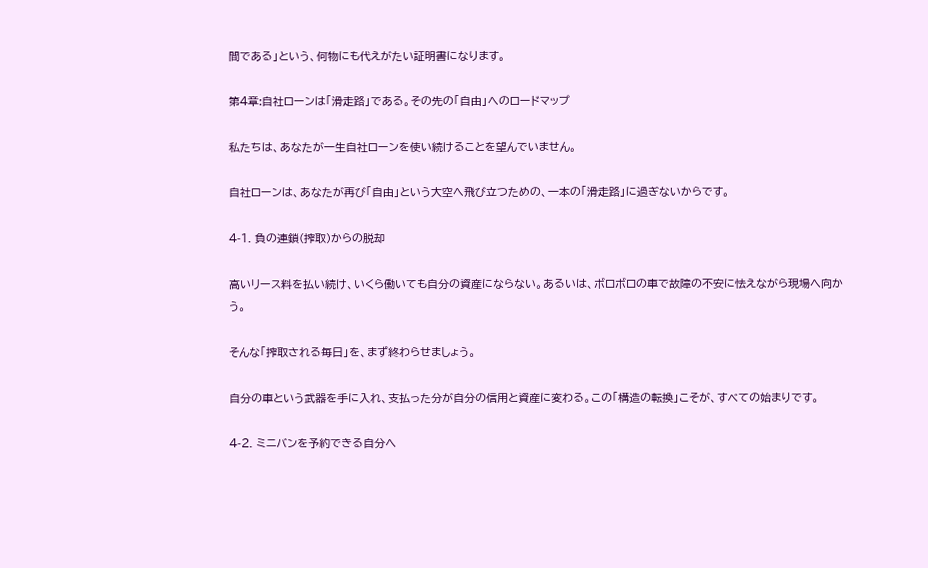間である」という、何物にも代えがたい証明書になります。

第4章:自社ローンは「滑走路」である。その先の「自由」へのロードマップ

私たちは、あなたが一生自社ローンを使い続けることを望んでいません。

自社ローンは、あなたが再び「自由」という大空へ飛び立つための、一本の「滑走路」に過ぎないからです。

4-1. 負の連鎖(搾取)からの脱却

高いリース料を払い続け、いくら働いても自分の資産にならない。あるいは、ボロボロの車で故障の不安に怯えながら現場へ向かう。

そんな「搾取される毎日」を、まず終わらせましょう。

自分の車という武器を手に入れ、支払った分が自分の信用と資産に変わる。この「構造の転換」こそが、すべての始まりです。

4-2. ミニバンを予約できる自分へ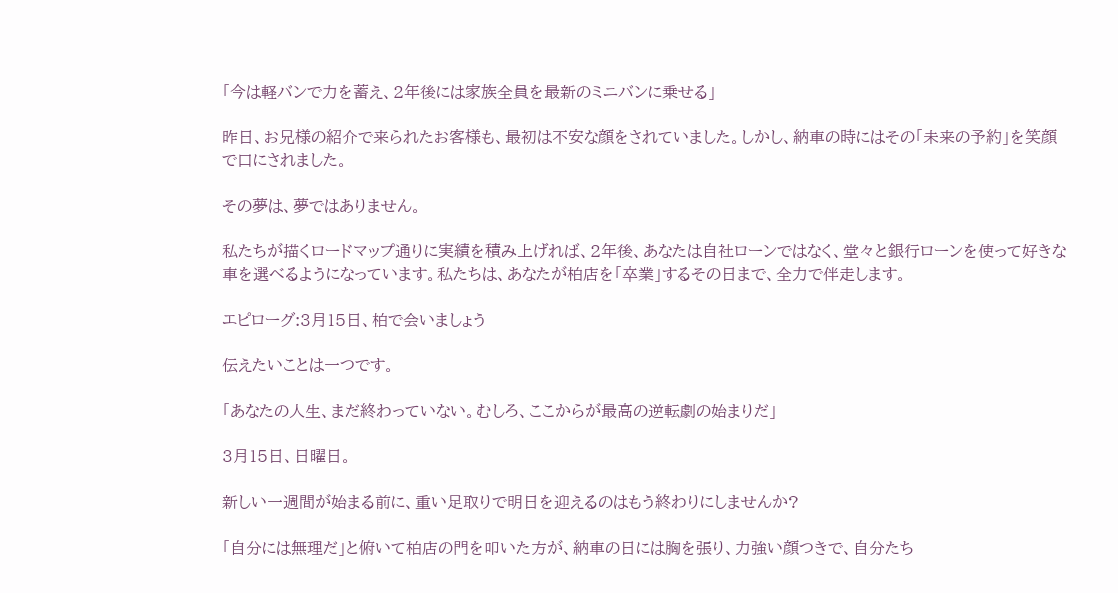「今は軽バンで力を蓄え、2年後には家族全員を最新のミニバンに乗せる」

昨日、お兄様の紹介で来られたお客様も、最初は不安な顔をされていました。しかし、納車の時にはその「未来の予約」を笑顔で口にされました。

その夢は、夢ではありません。

私たちが描くロードマップ通りに実績を積み上げれば、2年後、あなたは自社ローンではなく、堂々と銀行ローンを使って好きな車を選べるようになっています。私たちは、あなたが柏店を「卒業」するその日まで、全力で伴走します。

エピローグ:3月15日、柏で会いましょう

伝えたいことは一つです。

「あなたの人生、まだ終わっていない。むしろ、ここからが最高の逆転劇の始まりだ」

3月15日、日曜日。

新しい一週間が始まる前に、重い足取りで明日を迎えるのはもう終わりにしませんか?

「自分には無理だ」と俯いて柏店の門を叩いた方が、納車の日には胸を張り、力強い顔つきで、自分たち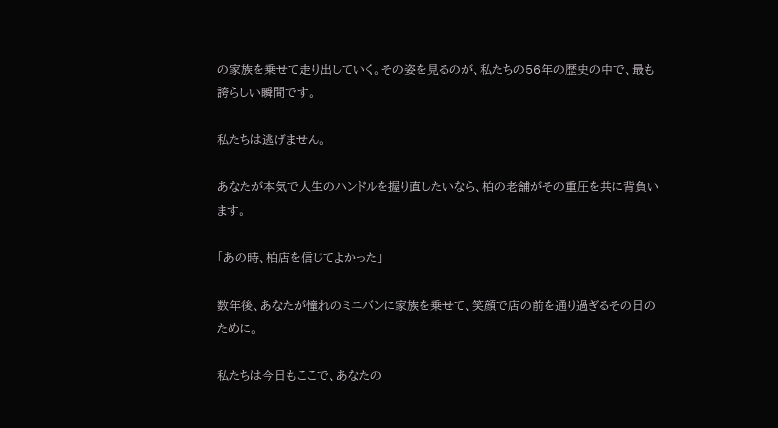の家族を乗せて走り出していく。その姿を見るのが、私たちの56年の歴史の中で、最も誇らしい瞬間です。

私たちは逃げません。

あなたが本気で人生のハンドルを握り直したいなら、柏の老舗がその重圧を共に背負います。

「あの時、柏店を信じてよかった」

数年後、あなたが憧れのミニバンに家族を乗せて、笑顔で店の前を通り過ぎるその日のために。

私たちは今日もここで、あなたの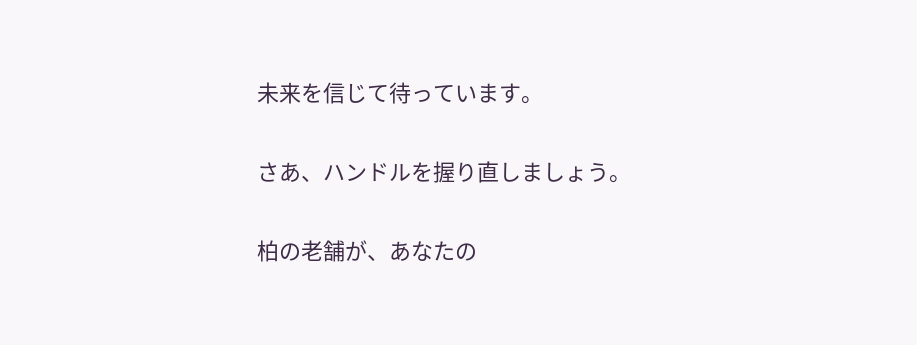未来を信じて待っています。

さあ、ハンドルを握り直しましょう。

柏の老舗が、あなたの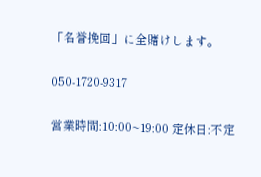「名誉挽回」に全賭けします。

050-1720-9317

営業時間:10:00~19:00 定休日:不定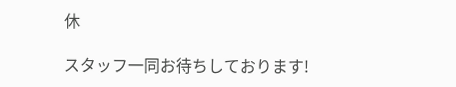休

スタッフ一同お待ちしております!